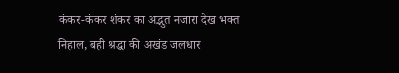कंकर-कंकर शंकर का अद्भुत नजारा देख भक्त निहाल, बही श्रद्धा की अखंड जलधार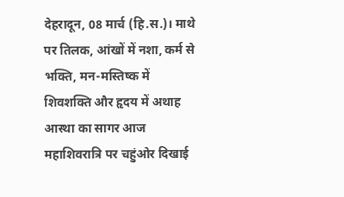देहरादून, 08 मार्च (हि.स.)। माथे पर तिलक, आंखों में नशा, कर्म से भक्ति, मन-मस्तिष्क में शिवशक्ति और हृदय में अथाह आस्था का सागर आज महाशिवरात्रि पर चहुंओर दिखाई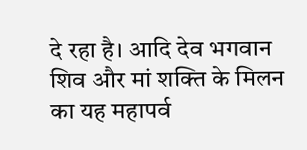दे रहा है। आदि देव भगवान शिव और मां शक्ति के मिलन का यह महापर्व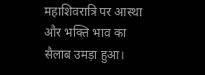महाशिवरात्रि पर आस्था और भक्ति भाव का सैलाब उमड़ा हुआ।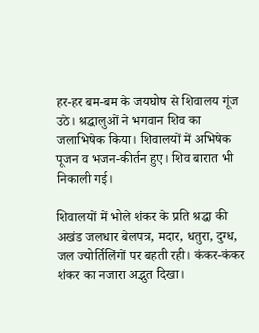हर-हर बम-बम के जयघोष से शिवालय गूंज उठे। श्रद्धालुओं ने भगवान शिव का जलाभिषेक किया। शिवालयों में अभिषेक पूजन व भजन-कीर्तन हुए। शिव बारात भी निकाली गई।

शिवालयों में भोले शंकर के प्रति श्रद्धा की अखंड जलधार बेलपत्र, मदार, धतुरा, दुग्ध, जल ज्योर्तिलिंगों पर बहती रही। कंकर-कंकर शंकर का नजारा अद्भुत दिखा।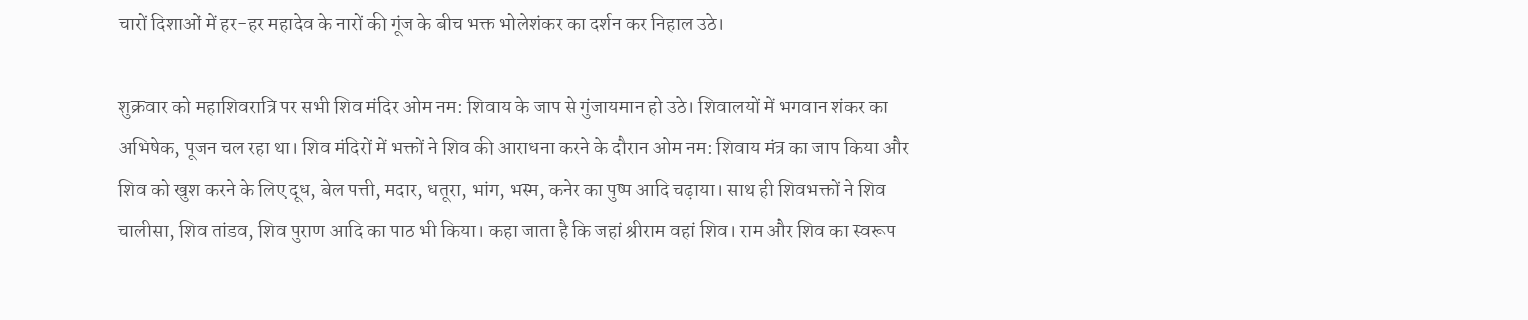चारों दिशाओं में हर-हर महादेव के नारों की गूंज के बीच भक्त भोलेशंकर का दर्शन कर निहाल उठे।

शुक्रवार को महाशिवरात्रि पर सभी शिव मंदिर ओम नम: शिवाय के जाप से गुंजायमान हो उठे। शिवालयों में भगवान शंकर का अभिषेक, पूजन चल रहा था। शिव मंदिरों में भक्तों ने शिव की आराधना करने के दौरान ओम नम: शिवाय मंत्र का जाप किया और शिव को खुश करने के लिए दूध, बेल पत्ती, मदार, धतूरा, भांग, भस्म, कनेर का पुष्प आदि चढ़ाया। साथ ही शिवभक्तों ने शिव चालीसा, शिव तांडव, शिव पुराण आदि का पाठ भी किया। कहा जाता है कि जहां श्रीराम वहां शिव। राम और शिव का स्वरूप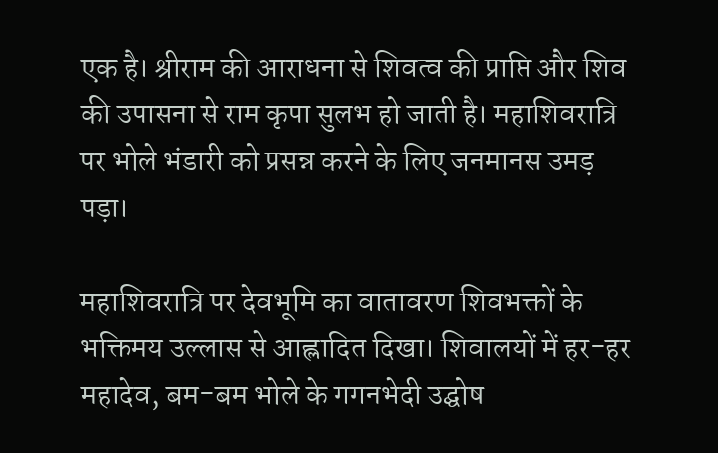एक है। श्रीराम की आराधना से शिवत्व की प्राप्ति और शिव की उपासना से राम कृपा सुलभ हो जाती है। महाशिवरात्रि पर भोले भंडारी को प्रसन्न करने के लिए जनमानस उमड़ पड़ा।

महाशिवरात्रि पर देवभूमि का वातावरण शिवभक्तों के भक्तिमय उल्लास से आह्लादित दिखा। शिवालयों में हर-हर महादेव, बम-बम भोले के गगनभेदी उद्घोष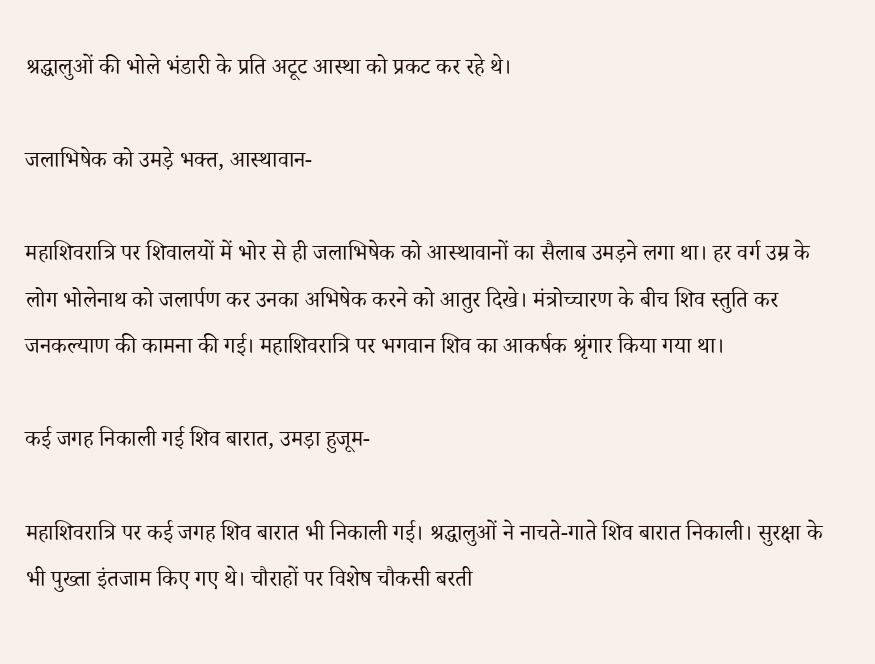श्रद्धालुओं की भोले भंडारी के प्रति अटूट आस्था को प्रकट कर रहे थे।

जलाभिषेक को उमड़े भक्त, आस्थावान-

महाशिवरात्रि पर शिवालयों में भोर से ही जलाभिषेक को आस्थावानों का सैलाब उमड़ने लगा था। हर वर्ग उम्र के लोग भोलेनाथ को जलार्पण कर उनका अभिषेक करने को आतुर दिखे। मंत्रोच्चारण के बीच शिव स्तुति कर जनकल्याण की कामना की गई। महाशिवरात्रि पर भगवान शिव का आकर्षक श्रृंगार किया गया था।

कई जगह निकाली गई शिव बारात, उमड़ा हुजूम-

महाशिवरात्रि पर कई जगह शिव बारात भी निकाली गई। श्रद्धालुओं ने नाचते-गाते शिव बारात निकाली। सुरक्षा के भी पुख्ता इंतजाम किए गए थे। चौराहों पर विशेष चौकसी बरती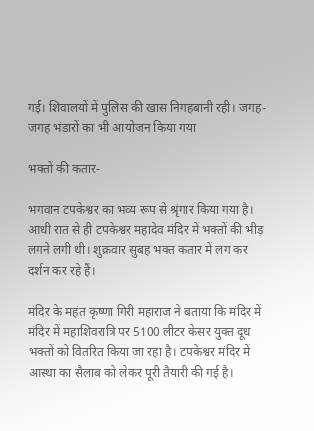गई। शिवालयों में पुलिस की खास निगहबानी रही। जगह-जगह भंडारों का भी आयोजन किया गया

भक्तों की कतार-

भगवान टपकेश्वर का भव्य रूप से श्रृंगार किया गया है। आधी रात से ही टपकेश्वर महादेव मंदिर में भक्तों की भीड़ लगने लगी थी। शुक्रवार सुबह भक्त कतार में लग कर दर्शन कर रहे हैं।

मंदिर के महंत कृष्णा गिरी महाराज ने बताया कि मंदिर में मंदिर में महाशिवरात्रि पर 5100 लीटर केसर युक्त दूध भक्तों को वितरित किया जा रहा है। टपकेश्वर मंदिर में आस्था का सैलाब को लेकर पूरी तैयारी की गई है।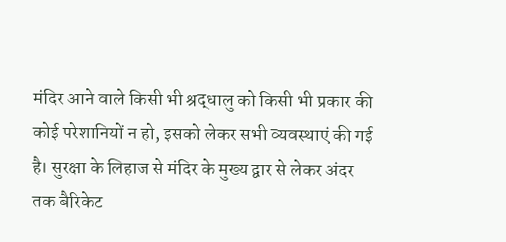मंदिर आने वाले किसी भी श्रद्धालु को किसी भी प्रकार की कोई परेशानियों न हो, इसको लेकर सभी व्यवस्थाएं की गई है। सुरक्षा के लिहाज से मंदिर के मुख्य द्वार से लेकर अंदर तक बैरिकेट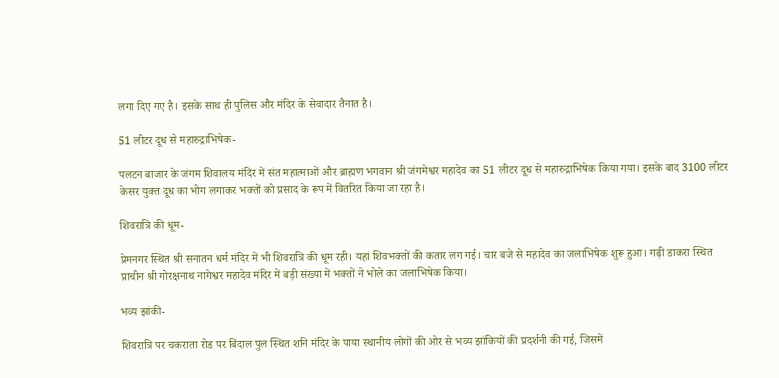लगा दिए गए है। इसके साथ ही पुलिस और मंदिर के सेवादार तैनात है।

51 लीटर दूध से महारुद्राभिषेक-

पलटन बाजार के जंगम शिवालय मंदिर में संत महात्माओं और ब्राह्मण भगवान श्री जंगमेश्वर महादेव का 51 लीटर दूध से महारुद्राभिषेक किया गया। इसके बाद 3100 लीटर केसर युक्त दूध का भोग लगाकर भक्तों को प्रसाद के रूप में वितरित किया जा रहा है।

शिवरात्रि की धूम-

प्रेमनगर स्थित श्री सनातन धर्म मंदिर में भी शिवरात्रि की धूम रही। यहां शिवभक्तों की कतार लग गई। चार बजे से महादेव का जलाभिषेक शुरू हुआ। गढ़ी डाकरा स्थित प्राचीन श्री गोरक्षनाथ नागेश्वर महादेव मंदिर में बड़ी संख्या में भक्तों ने भोले का जलाभिषेक किया।

भव्य झांकी-

शिवरात्रि पर चकराता रोड पर बिंदाल पुल स्थित शनि मंदिर के पाया स्थानीय लोगों की ओर से भव्य झांकियों की प्रदर्शनी की गई, जिसमें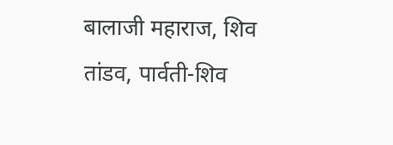बालाजी महाराज, शिव तांडव, पार्वती-शिव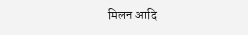मिलन आदि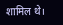शामिल थे।